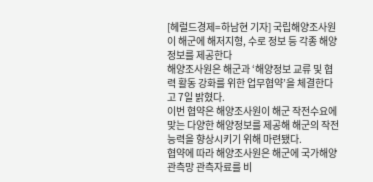[헤럴드경제=하남현 기자] 국립해양조사원이 해군에 해저지형, 수로 정보 등 각종 해양정보를 제공한다
해양조사원은 해군과 ‘해양정보 교류 및 협력 활동 강화를 위한 업무협약’을 체결한다고 7일 밝혔다.
이번 협약은 해양조사원이 해군 작전수요에 맞는 다양한 해양정보를 제공해 해군의 작전능력을 향상시키기 위해 마련됐다.
협약에 따라 해양조사원은 해군에 국가해양관측망 관측자료를 비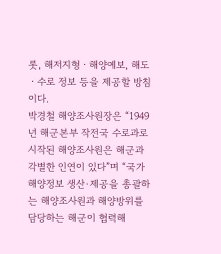롯, 해저지형ㆍ해양예보, 해도ㆍ수로 정보 등을 제공할 방침이다.
박경철 해양조사원장은 “1949년 해군본부 작전국 수로과로 시작된 해양조사원은 해군과 각별한 인연이 있다”며 “국가 해양정보 생산·제공을 총괄하는 해양조사원과 해양방위를 담당하는 해군이 협력해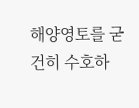해양영토를 굳건히 수호하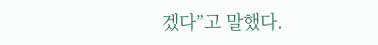겠다”고 말했다.